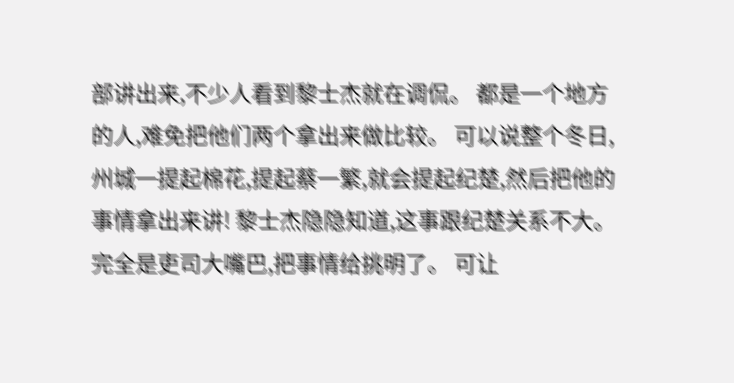部讲出来,不少人看到黎士杰就在调侃。 都是一个地方的人,难免把他们两个拿出来做比较。 可以说整个冬日,州城一提起棉花,提起蔡一繁,就会提起纪楚,然后把他的事情拿出来讲! 黎士杰隐隐知道,这事跟纪楚关系不大。 完全是吏司大嘴巴,把事情给挑明了。 可让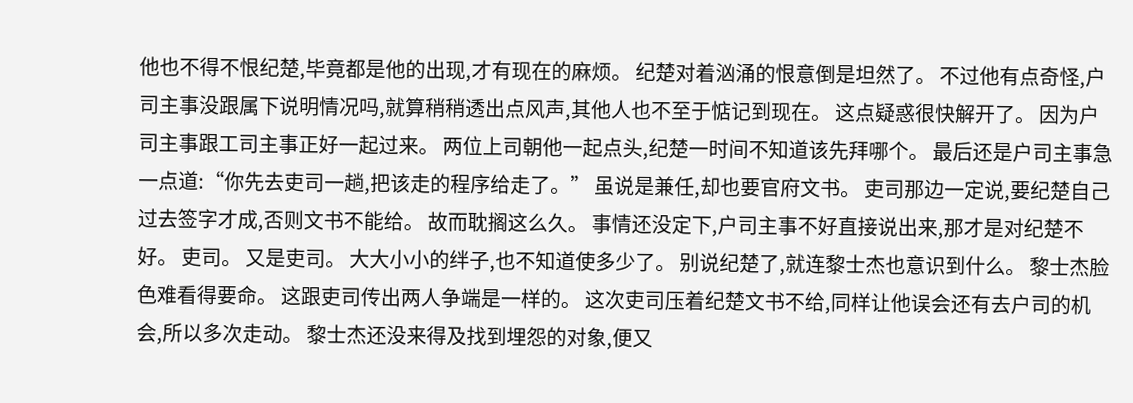他也不得不恨纪楚,毕竟都是他的出现,才有现在的麻烦。 纪楚对着汹涌的恨意倒是坦然了。 不过他有点奇怪,户司主事没跟属下说明情况吗,就算稍稍透出点风声,其他人也不至于惦记到现在。 这点疑惑很快解开了。 因为户司主事跟工司主事正好一起过来。 两位上司朝他一起点头,纪楚一时间不知道该先拜哪个。 最后还是户司主事急一点道:“你先去吏司一趟,把该走的程序给走了。” 虽说是兼任,却也要官府文书。 吏司那边一定说,要纪楚自己过去签字才成,否则文书不能给。 故而耽搁这么久。 事情还没定下,户司主事不好直接说出来,那才是对纪楚不好。 吏司。 又是吏司。 大大小小的绊子,也不知道使多少了。 别说纪楚了,就连黎士杰也意识到什么。 黎士杰脸色难看得要命。 这跟吏司传出两人争端是一样的。 这次吏司压着纪楚文书不给,同样让他误会还有去户司的机会,所以多次走动。 黎士杰还没来得及找到埋怨的对象,便又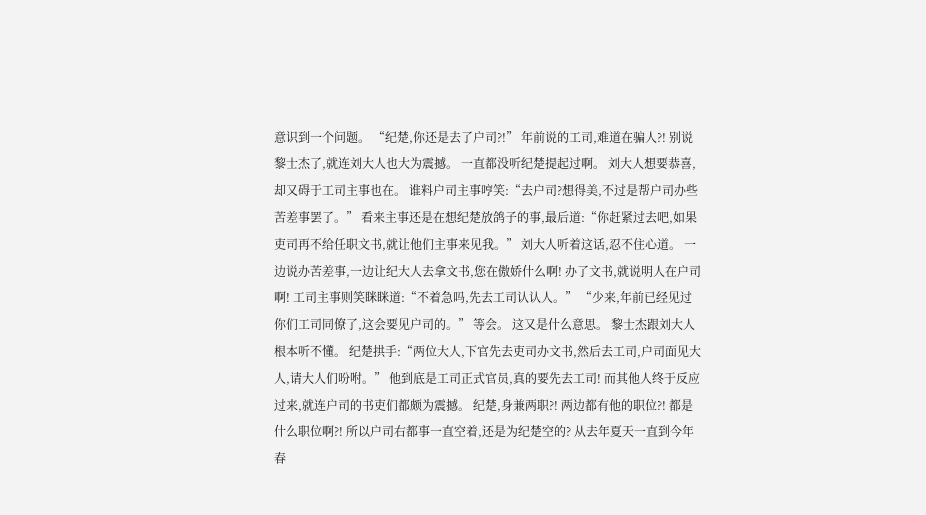意识到一个问题。 “纪楚,你还是去了户司?!” 年前说的工司,难道在骗人?! 别说黎士杰了,就连刘大人也大为震撼。 一直都没听纪楚提起过啊。 刘大人想要恭喜,却又碍于工司主事也在。 谁料户司主事哼笑:“去户司?想得美,不过是帮户司办些苦差事罢了。” 看来主事还是在想纪楚放鸽子的事,最后道:“你赶紧过去吧,如果吏司再不给任职文书,就让他们主事来见我。” 刘大人听着这话,忍不住心道。 一边说办苦差事,一边让纪大人去拿文书,您在傲娇什么啊! 办了文书,就说明人在户司啊! 工司主事则笑眯眯道:“不着急吗,先去工司认认人。” “少来,年前已经见过你们工司同僚了,这会要见户司的。” 等会。 这又是什么意思。 黎士杰跟刘大人根本听不懂。 纪楚拱手:“两位大人,下官先去吏司办文书,然后去工司,户司面见大人,请大人们吩咐。” 他到底是工司正式官员,真的要先去工司! 而其他人终于反应过来,就连户司的书吏们都颇为震撼。 纪楚,身兼两职?! 两边都有他的职位?! 都是什么职位啊?! 所以户司右都事一直空着,还是为纪楚空的? 从去年夏天一直到今年春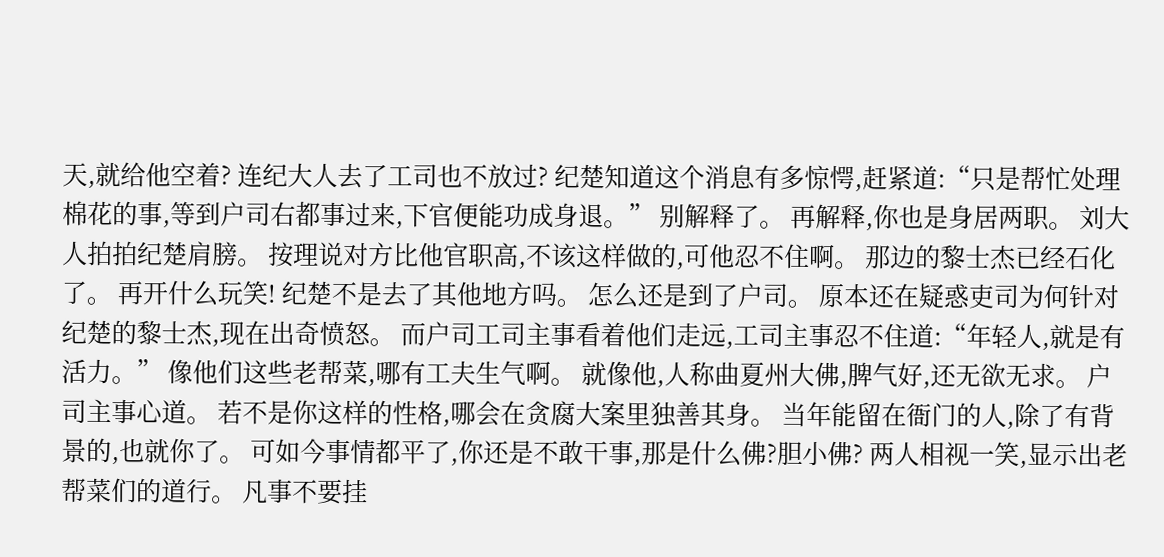天,就给他空着? 连纪大人去了工司也不放过? 纪楚知道这个消息有多惊愕,赶紧道:“只是帮忙处理棉花的事,等到户司右都事过来,下官便能功成身退。” 别解释了。 再解释,你也是身居两职。 刘大人拍拍纪楚肩膀。 按理说对方比他官职高,不该这样做的,可他忍不住啊。 那边的黎士杰已经石化了。 再开什么玩笑! 纪楚不是去了其他地方吗。 怎么还是到了户司。 原本还在疑惑吏司为何针对纪楚的黎士杰,现在出奇愤怒。 而户司工司主事看着他们走远,工司主事忍不住道:“年轻人,就是有活力。” 像他们这些老帮菜,哪有工夫生气啊。 就像他,人称曲夏州大佛,脾气好,还无欲无求。 户司主事心道。 若不是你这样的性格,哪会在贪腐大案里独善其身。 当年能留在衙门的人,除了有背景的,也就你了。 可如今事情都平了,你还是不敢干事,那是什么佛?胆小佛? 两人相视一笑,显示出老帮菜们的道行。 凡事不要挂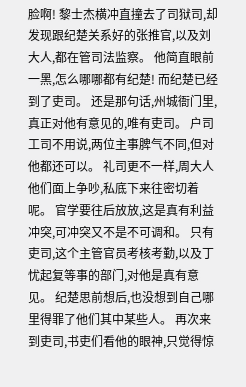脸啊! 黎士杰横冲直撞去了司狱司,却发现跟纪楚关系好的张推官,以及刘大人,都在管司法监察。 他简直眼前一黑,怎么哪哪都有纪楚! 而纪楚已经到了吏司。 还是那句话,州城衙门里,真正对他有意见的,唯有吏司。 户司工司不用说,两位主事脾气不同,但对他都还可以。 礼司更不一样,周大人他们面上争吵,私底下来往密切着呢。 官学要往后放放,这是真有利益冲突,可冲突又不是不可调和。 只有吏司,这个主管官员考核考勤,以及丁忧起复等事的部门,对他是真有意见。 纪楚思前想后,也没想到自己哪里得罪了他们其中某些人。 再次来到吏司,书吏们看他的眼神,只觉得惊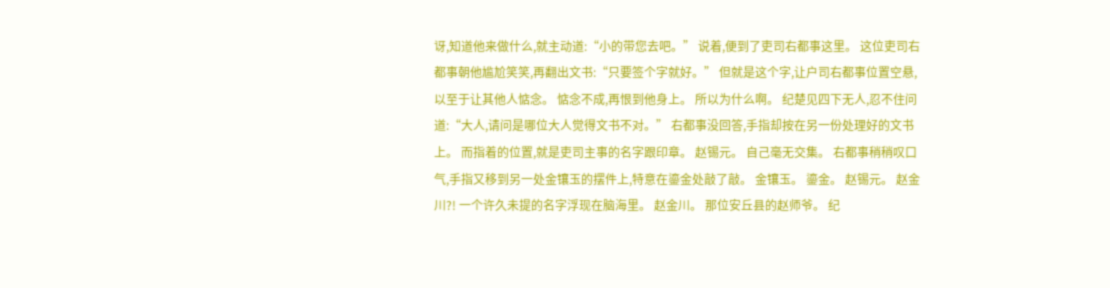讶,知道他来做什么,就主动道:“小的带您去吧。” 说着,便到了吏司右都事这里。 这位吏司右都事朝他尴尬笑笑,再翻出文书:“只要签个字就好。” 但就是这个字,让户司右都事位置空悬,以至于让其他人惦念。 惦念不成,再恨到他身上。 所以为什么啊。 纪楚见四下无人,忍不住问道:“大人,请问是哪位大人觉得文书不对。” 右都事没回答,手指却按在另一份处理好的文书上。 而指着的位置,就是吏司主事的名字跟印章。 赵锡元。 自己毫无交集。 右都事稍稍叹口气,手指又移到另一处金镶玉的摆件上,特意在鎏金处敲了敲。 金镶玉。 鎏金。 赵锡元。 赵金川?! 一个许久未提的名字浮现在脑海里。 赵金川。 那位安丘县的赵师爷。 纪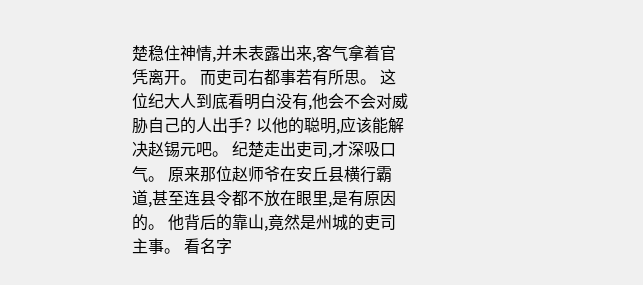楚稳住神情,并未表露出来,客气拿着官凭离开。 而吏司右都事若有所思。 这位纪大人到底看明白没有,他会不会对威胁自己的人出手? 以他的聪明,应该能解决赵锡元吧。 纪楚走出吏司,才深吸口气。 原来那位赵师爷在安丘县横行霸道,甚至连县令都不放在眼里,是有原因的。 他背后的靠山,竟然是州城的吏司主事。 看名字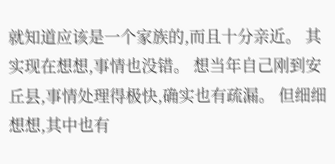就知道应该是一个家族的,而且十分亲近。 其实现在想想,事情也没错。 想当年自己刚到安丘县,事情处理得极快,确实也有疏漏。 但细细想想,其中也有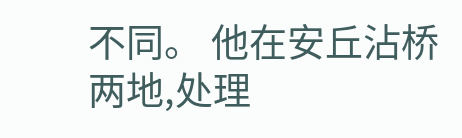不同。 他在安丘沾桥两地,处理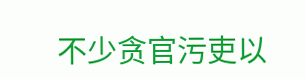不少贪官污吏以